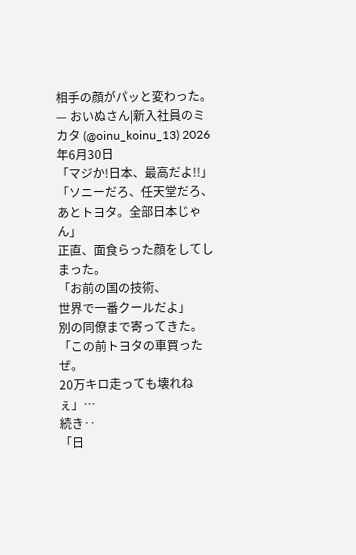相手の顔がパッと変わった。
— おいぬさん|新入社員のミカタ (@oinu_koinu_13) 2026年6月30日
「マジか!日本、最高だよ!!」
「ソニーだろ、任天堂だろ、
あとトヨタ。全部日本じゃん」
正直、面食らった顔をしてしまった。
「お前の国の技術、
世界で一番クールだよ」
別の同僚まで寄ってきた。
「この前トヨタの車買ったぜ。
20万キロ走っても壊れねぇ」…
続き‥
「日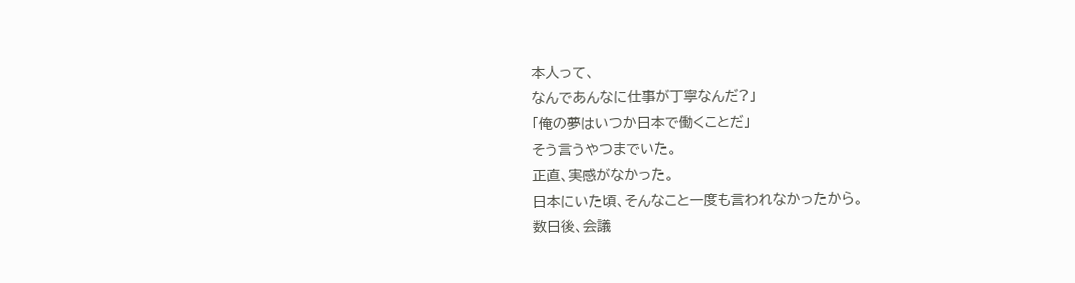本人って、
なんであんなに仕事が丁寧なんだ?」
「俺の夢はいつか日本で働くことだ」
そう言うやつまでいた。
正直、実感がなかった。
日本にいた頃、そんなこと一度も言われなかったから。
数日後、会議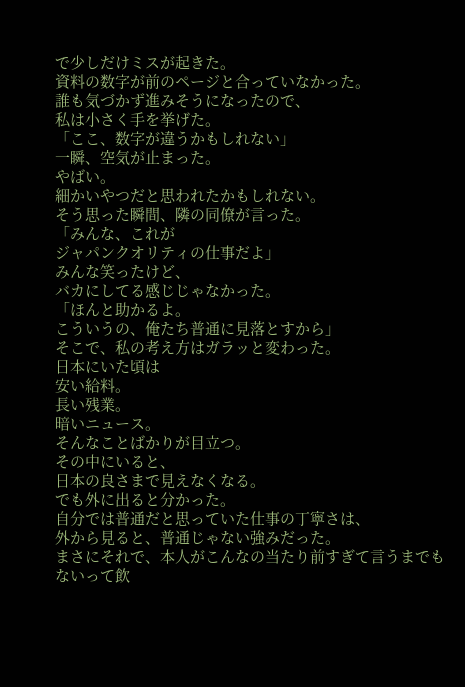で少しだけミスが起きた。
資料の数字が前のページと合っていなかった。
誰も気づかず進みそうになったので、
私は小さく手を挙げた。
「ここ、数字が違うかもしれない」
一瞬、空気が止まった。
やばい。
細かいやつだと思われたかもしれない。
そう思った瞬間、隣の同僚が言った。
「みんな、これが
ジャパンクオリティの仕事だよ」
みんな笑ったけど、
バカにしてる感じじゃなかった。
「ほんと助かるよ。
こういうの、俺たち普通に見落とすから」
そこで、私の考え方はガラッと変わった。
日本にいた頃は
安い給料。
長い残業。
暗いニュース。
そんなことばかりが目立つ。
その中にいると、
日本の良さまで見えなくなる。
でも外に出ると分かった。
自分では普通だと思っていた仕事の丁寧さは、
外から見ると、普通じゃない強みだった。
まさにそれで、本人がこんなの当たり前すぎて言うまでもないって飲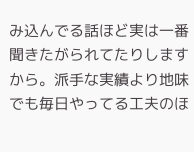み込んでる話ほど実は一番聞きたがられてたりしますから。派手な実績より地味でも毎日やってる工夫のほ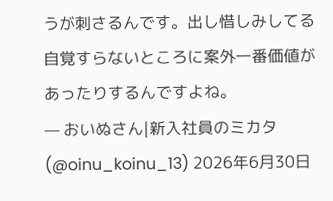うが刺さるんです。出し惜しみしてる自覚すらないところに案外一番価値があったりするんですよね。
— おいぬさん|新入社員のミカタ (@oinu_koinu_13) 2026年6月30日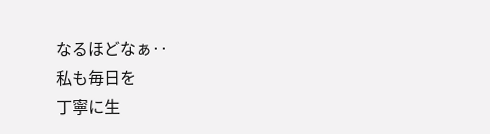なるほどなぁ‥
私も毎日を
丁寧に生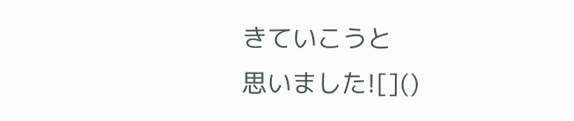きていこうと
思いました![]()